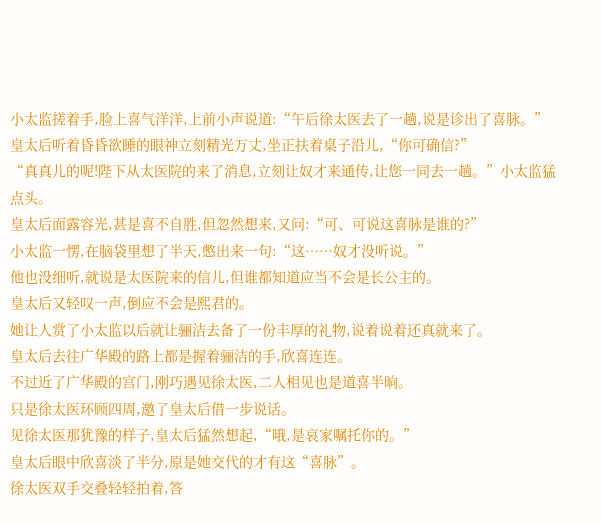小太监搓着手,脸上喜气洋洋,上前小声说道:“午后徐太医去了一趟,说是诊出了喜脉。”
皇太后听着昏昏欲睡的眼神立刻精光万丈,坐正扶着桌子沿儿,“你可确信?”
“真真儿的呢!陛下从太医院的来了消息,立刻让奴才来通传,让您一同去一趟。”小太监猛点头。
皇太后面露容光,甚是喜不自胜,但忽然想来,又问:“可、可说这喜脉是谁的?”
小太监一愣,在脑袋里想了半天,憋出来一句:“这……奴才没听说。”
他也没细听,就说是太医院来的信儿,但谁都知道应当不会是长公主的。
皇太后又轻叹一声,倒应不会是熙君的。
她让人赏了小太监以后就让骊洁去备了一份丰厚的礼物,说着说着还真就来了。
皇太后去往广华殿的路上都是握着骊洁的手,欣喜连连。
不过近了广华殿的宫门,刚巧遇见徐太医,二人相见也是道喜半晌。
只是徐太医环顾四周,邀了皇太后借一步说话。
见徐太医那犹豫的样子,皇太后猛然想起,“哦,是哀家嘱托你的。”
皇太后眼中欣喜淡了半分,原是她交代的才有这“喜脉”。
徐太医双手交叠轻轻拍着,答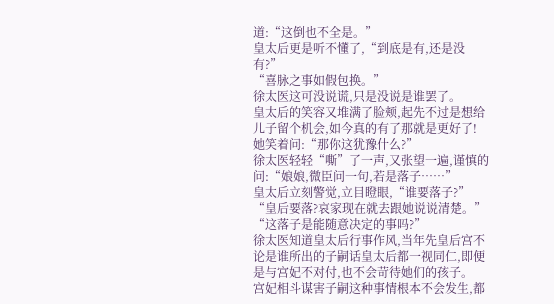道:“这倒也不全是。”
皇太后更是听不懂了,“到底是有,还是没有?”
“喜脉之事如假包换。”
徐太医这可没说谎,只是没说是谁罢了。
皇太后的笑容又堆满了脸颊,起先不过是想给儿子留个机会,如今真的有了那就是更好了!
她笑着问:“那你这犹豫什么?”
徐太医轻轻“嘶”了一声,又张望一遍,谨慎的问:“娘娘,微臣问一句,若是落子……”
皇太后立刻警觉,立目瞪眼,“谁要落子?”
“皇后要落?哀家现在就去跟她说说清楚。”
“这落子是能随意决定的事吗?”
徐太医知道皇太后行事作风,当年先皇后宫不论是谁所出的子嗣话皇太后都一视同仁,即便是与宫妃不对付,也不会苛待她们的孩子。
宫妃相斗谋害子嗣这种事情根本不会发生,都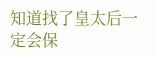知道找了皇太后一定会保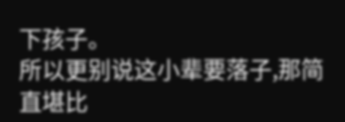下孩子。
所以更别说这小辈要落子,那简直堪比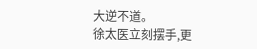大逆不道。
徐太医立刻摆手,更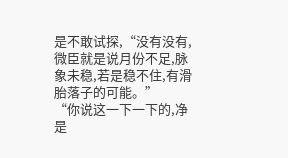是不敢试探,“没有没有,微臣就是说月份不足,脉象未稳,若是稳不住,有滑胎落子的可能。”
“你说这一下一下的,净是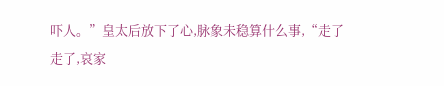吓人。”皇太后放下了心,脉象未稳算什么事,“走了走了,哀家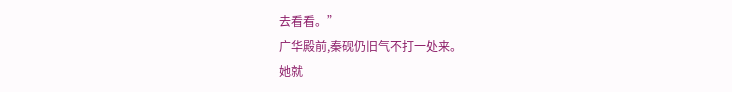去看看。”
广华殿前,秦砚仍旧气不打一处来。
她就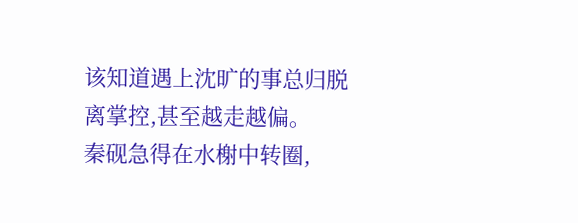该知道遇上沈旷的事总归脱离掌控,甚至越走越偏。
秦砚急得在水榭中转圈,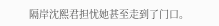隔岸沈熙君担忧她甚至走到了门口。